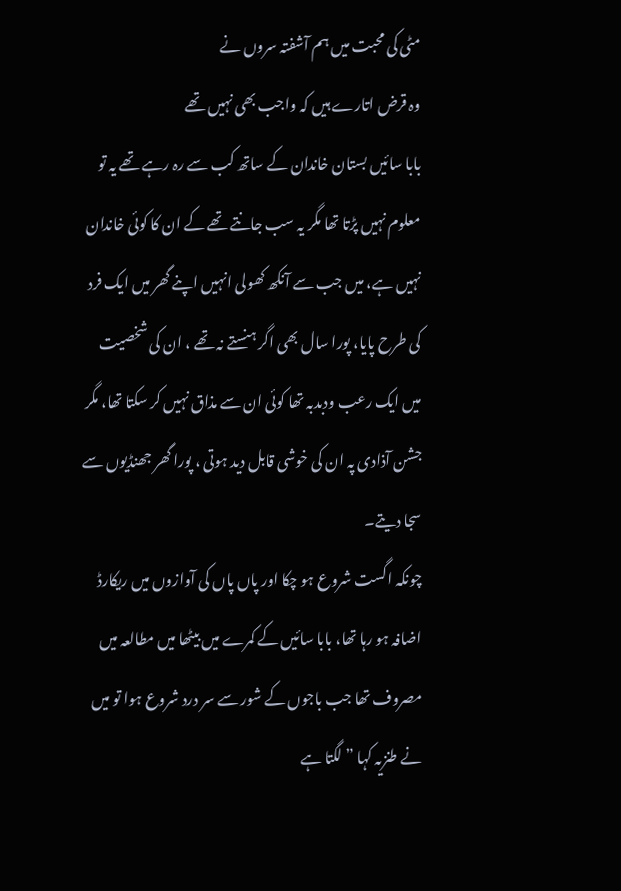مٹی کی محبت میں ہم آشفتہ سروں نے
وہ قرض اتارے ہیں کہ واجب بھی نہیں تھے
بابا سائیں بستان خاندان کے ساتھ کب سے رہ رہے تھے یہ تو معلوم نہیں پڑتا تھا مگر یہ سب جانتے تھے کے ان کا کوئی خاندان نہیں ہے، میں جب سے آنکھ کھولی انہیں اپنے گھر میں ایک فرد کی طرح پایا، پورا سال بھی اگر ہنستے نہ تھے ، ان کی شخصیت میں ایک رعب ودبدبہ تھا کوئی ان سے مذاق نہیں کر سکتا تھا، مگر جشن آذادی پہ ان کی خوشی قابل دید ہوتی ، پورا گھر جھنڈیوں سے سجا دیتے۔
چونکہ اگست شروع ہو چکا اور پاں پاں کی آوازوں میں ریکارڈ اضافہ ہو رہا تھا، بابا سائیں کے کمرے میں بیٹھا میں مطالعہ میں مصروف تھا جب باجوں کے شور سے سر درد شروع ہوا تو میں نے طنزیہ کہا ” لگتا ہے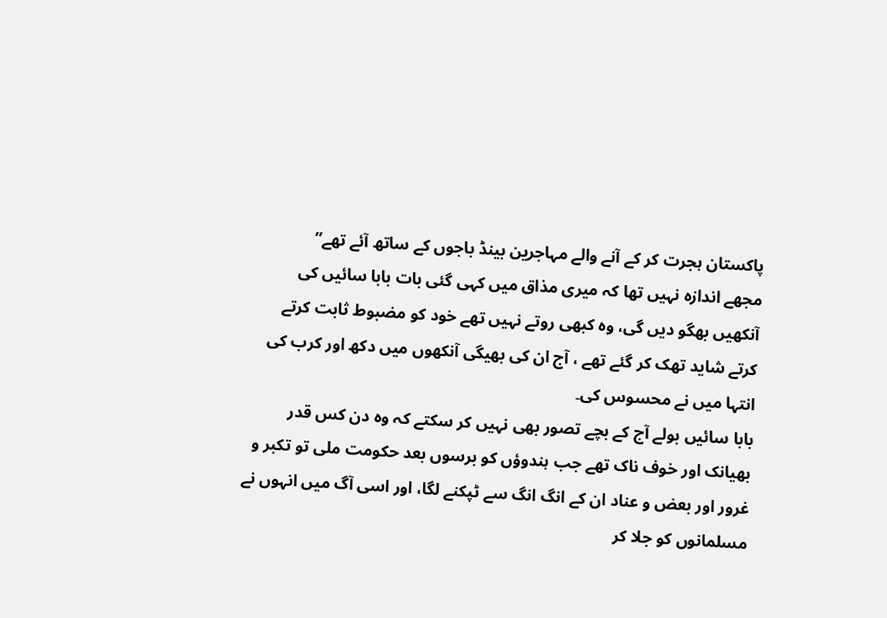پاکستان ہجرت کر کے آنے والے مہاجرین بینڈ باجوں کے ساتھ آئے تھے”
مجھے اندازہ نہیں تھا کہ میری مذاق میں کہی گئی بات بابا سائیں کی آنکھیں بھگو دیں گی، وہ کبھی روتے نہیں تھے خود کو مضبوط ثابت کرتے کرتے شاید تھک کر گئے تھے ، آج ان کی بھیگی آنکھوں میں دکھ اور کرب کی انتہا میں نے محسوس کی۔
بابا سائیں بولے آج کے بچے تصور بھی نہیں کر سکتے کہ وہ دن کس قدر بھیانک اور خوف ناک تھے جب ہندوؤں کو برسوں بعد حکومت ملی تو تکبر و غرور اور بعض و عناد ان کے انگ انگ سے ٹپکنے لگا، اور اسی آگ میں انہوں نے مسلمانوں کو جلا کر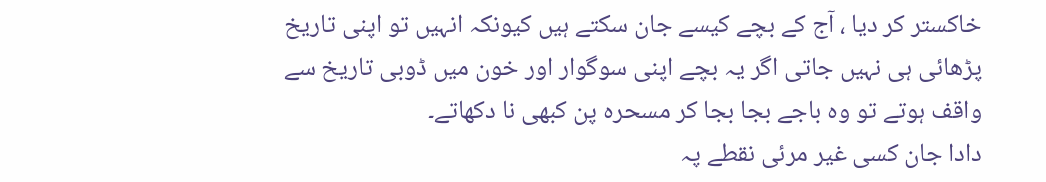خاکستر کر دیا ، آج کے بچے کیسے جان سکتے ہیں کیونکہ انہیں تو اپنی تاریخ پڑھائی ہی نہیں جاتی اگر یہ بچے اپنی سوگوار اور خون میں ڈوبی تاریخ سے واقف ہوتے تو وہ باجے بجا بجا کر مسحرہ پن کبھی نا دکھاتے۔
دادا جان کسی غیر مرئی نقطے پہ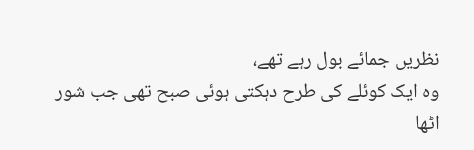نظریں جمائے بول رہے تھے،
وہ ایک کوئلے کی طرح دہکتی ہوئی صبح تھی جب شور اٹھا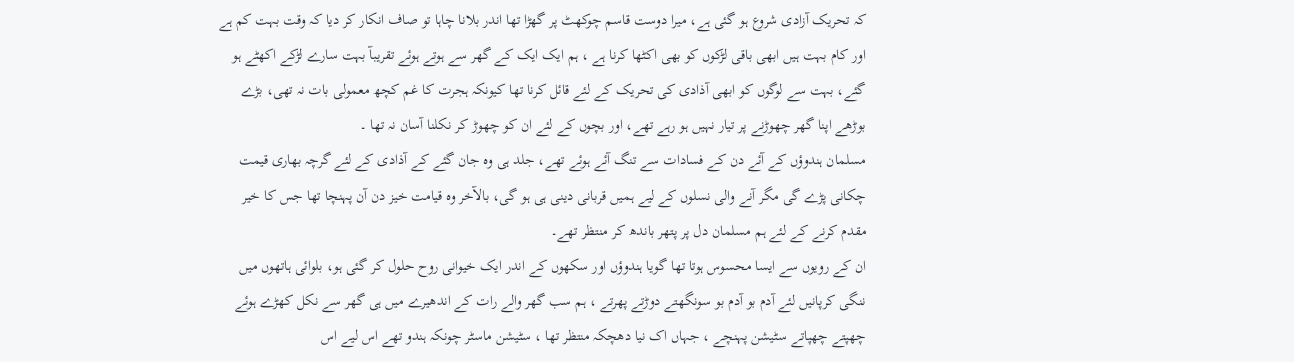کہ تحریک آزادی شروع ہو گئی ہے، میرا دوست قاسم چوکھٹ پر گھڑا تھا اندر بلانا چاہا تو صاف انکار کر دیا کہ وقت بہت کم ہے اور کام بہت ہیں ابھی باقی لڑکوں کو بھی اکٹھا کرنا ہے ، ہم ایک ایک کے گھر سے ہوتے ہوئے تقریبآ بہت سارے لڑکے اکھٹے ہو گئے، بہت سے لوگوں کو ابھی آذادی کی تحریک کے لئے قائل کرنا تھا کیونکہ ہجرت کا غم کچھ معمولی بات نہ تھی، بڑے بوڑھے اپنا گھر چھوڑنے پر تیار نہیں ہو رہے تھے، اور بچوں کے لئے ان کو چھوڑ کر نکلنا آسان نہ تھا ۔
مسلمان ہندوؤں کے آئے دن کے فسادات سے تنگ آئے ہوئے تھے، جلد ہی وہ جان گئے کے آذادی کے لئے گرچہ بھاری قیمت چکانی پڑے گی مگر آنے والی نسلوں کے لیے ہمیں قربانی دینی ہی ہو گی، بالآخر وہ قیامت خیز دن آن پہنچا تھا جس کا خیر مقدم کرنے کے لئے ہم مسلمان دل پر پتھر باندھ کر منتظر تھے۔
ان کے رویوں سے ایسا محسوس ہوتا تھا گویا ہندوؤں اور سکھوں کے اندر ایک خیوانی روح حلول کر گئی ہو، بلوائی ہاتھوں میں ننگی کرپانیں لئے آدم بو آدم بو سونگھتے دوڑتے پھرتے ، ہم سب گھر والے رات کے اندھیرے میں ہی گھر سے نکل کھڑے ہوئے چھپتے چھپاتے سٹیشن پہنچے ، جہاں اک نیا دھچکہ منتظر تھا ، سٹیشن ماسٹر چونکہ ہندو تھے اس لیے اس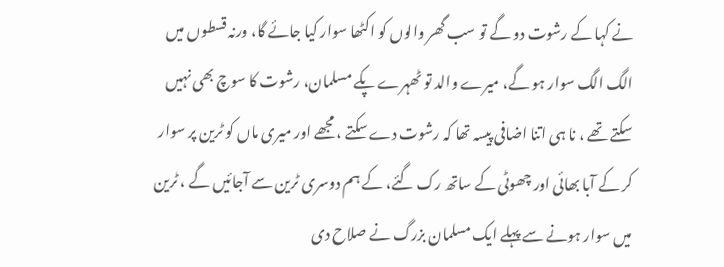نے کہا کے رشوت دو گے تو سب گھر والوں کو اکٹھا سوار کیا جائے گا، ورنہ قسطوں میں الگ الگ سوار ہو گے، میرے والد تو ٹھہرے پکے مسلمان، رشوت کا سوچ بھی نہیں سکتے تھے ، نا ہی اتنا اضافی پیسہ تھا کہ رشوت دے سکتے ، مجھے اور میری ماں کو ٹرین پر سوار کر کے آبا بھائی اور چھوٹی کے ساتھ رک گئے، کے ہم دوسری ٹرین سے آجائیں گے ، ٹرین میں سوار ہونے سے پہلے ایک مسلمان بزرگ نے صلاح دی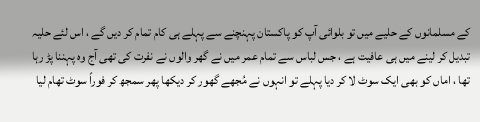کے مسلمانوں کے حلیے میں تو بلوائی آپ کو پاکستان پہنچنے سے پہلے ہی کام تمام کر دیں گے ، اس لئے حلیہ تبدیل کر لینے میں ہی عافیت ہے ، جس لباس سے تمام عمر میں نے گھر والوں نے نفرت کی تھی آج وہ پہننا پڑ رہا تھا ، اماں کو بھی ایک سوٹ لا کر دیا پہلے تو انہوں نے مُجھے گھور کر دیکھا پھر سمجھ کر فوراً سوٹ تھام لیا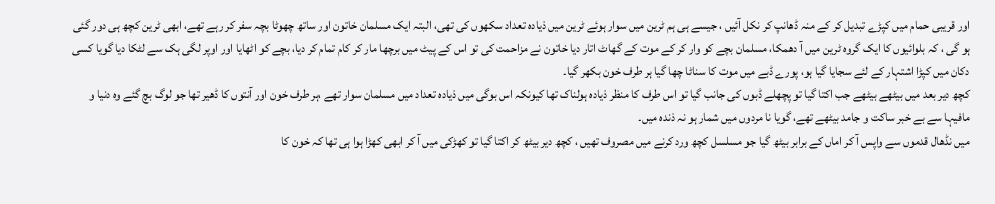اور قریبی حمام میں کپڑے تبدیل کر کے منہ ڈھانپ کر نکل آئیں ، جیسے ہی ہم ٹرین میں سوار ہوئے ٹرین میں ذیادہ تعداد سکھوں کی تھی، البتہ ایک مسلمان خاتون اور ساتھ چھوٹا بچہ سفر کر رہے تھے، ابھی ٹرین کچھ ہی دور گئی ہو گی ، کہ بلوائیوں کا ایک گروہ ٹرین میں آ دھمکا، مسلمان بچے کو وار کر کے موت کے گھاٹ اتار دیا خاتون نے مزاحمت کی تو اس کے پیٹ میں برچھا مار کر کام تمام کر دیا، بچے کو اٹھایا اور اوپر لگی ہک سے لٹکا دیا گویا کسی دکان میں کپڑا اشتہار کے لئے سجایا گیا ہو، پورے ڈبے میں موت کا سناٹا چھا گیا ہر طرف خون بکھر گیا۔
کچھ دیر بعد میں بیٹھے بیٹھے جب اکتا گیا تو پچھلے ڈبوں کی جانب گیا تو اس طرف کا منظر ذیادہ ہولناک تھا کیونکہ اس بوگی میں ذیادہ تعداد میں مسلمان سوار تھے ،ہر طرف خون اور آنتوں کا ڈھیر تھا جو لوگ بچ گئے وہ دنیا و مافیہا سے بے خبر ساکت و جامد بیٹھے تھے، گویا نا مردوں میں شمار ہو نہ ذندہ میں۔
میں نڈھال قدموں سے واپس آ کر اماں کے برابر بیٹھ گیا جو مسلسل کچھ ورد کرنے میں مصروف تھیں ، کچھ دیر بیٹھ کر اکتا گیا تو کھڑکی میں آ کر ابھی کھڑا ہوا ہی تھا کہ خون کا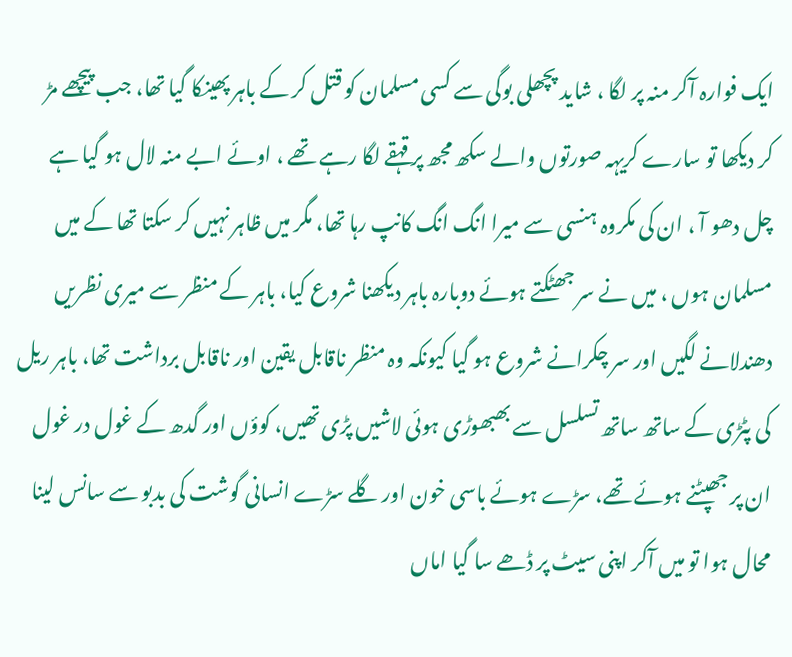ایک فوارہ آکر منہ پر لگا ، شاید پچھلی بوگی سے کسی مسلمان کو قتل کر کے باہر پھینکا گیا تھا، جب پیچھے مڑ کر دیکھا تو سارے کریہہ صورتوں والے سکھ مجھ پر قہقے لگا رہے تھے ، اوئے ابے منہ لال ہو گیا ہے چل دھو آ ، ان کی مکروہ ہنسی سے میرا انگ انگ کانپ رہا تھا، مگر میں ظاہر نہیں کر سکتا تھا کے میں مسلمان ہوں ، میں نے سر جھٹکتے ہوئے دوبارہ باہر دیکھنا شروع کیا، باہر کے منظر سے میری نظریں دھندلانے لگیں اور سر چکرانے شروع ہو گیا کیونکہ وہ منظر ناقابل یقین اور ناقابل برداشت تھا، باہر ریل کی پٹڑی کے ساتھ ساتھ تسلسل سے بھبھوڑی ہوئی لاشیں پڑی تھیں، کوؤں اور گدھ کے غول در غول ان پر جھپٹنے ہوئے تھے، سڑے ہوئے باسی خون اور گلے سڑے انسانی گوشت کی بدبو سے سانس لینا محال ہوا تو میں آکر اپنی سیٹ پر ڈھے سا گیا اماں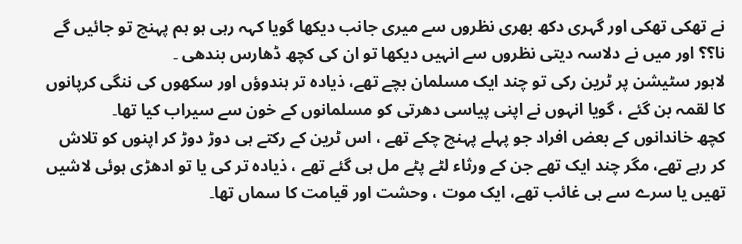نے تھکی تھکی اور گہری دکھ بھری نظروں سے میری جانب دیکھا گویا کہہ رہی ہو ہم پہنچ تو جائیں گے نا؟؟ اور میں نے دلاسہ دیتی نظروں سے انہیں دیکھا تو ان کی کچھ ڈھارس بندھی ۔
لاہور سٹیشن پر ٹرین رکی تو چند ایک مسلمان بچے تھے، ذیادہ تر ہندوؤں اور سکھوں کی ننگی کرپانوں کا لقمہ بن گئے ، گویا انہوں نے اپنی پیاسی دھرتی کو مسلمانوں کے خون سے سیراب کیا تھا۔
کچھ خاندانوں کے بعض افراد جو پہلے پہنچ چکے تھے ، اس ٹرین کے رکتے ہی دوڑ دوڑ کر اپنوں کو تلاش کر رہے تھے، مگر چند ایک تھے جن کے ورثاء لٹے پٹے مل ہی گئے تھے ، ذیادہ تر کی یا تو ادھڑی ہوئی لاشیں تھیں یا سرے سے ہی غائب تھے، ایک موت ، وحشت اور قیامت کا سماں تھا۔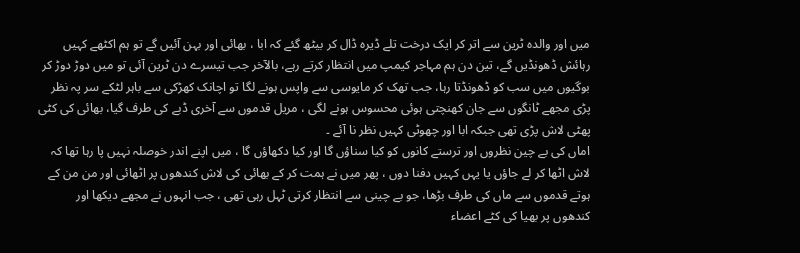میں اور والدہ ٹرین سے اتر کر ایک درخت تلے ڈیرہ ڈال کر بیٹھ گئے کہ ابا ، بھائی اور بہن آئیں گے تو ہم اکٹھے کہیں رہائش ڈھونڈیں گے، تین دن ہم مہاجر کیمپ میں انتظار کرتے رہے، بالآخر جب تیسرے دن ٹرین آئی تو میں دوڑ دوڑ کر بوگیوں میں سب کو ڈھونڈتا رہا، جب تھک کر مایوسی سے واپس ہونے لگا تو اچانک کھڑکی سے باہر لٹکے سر پہ نظر پڑی مجھے ٹانگوں سے جان کھنچتی ہوئی محسوس ہونے لگی ، مریل قدموں سے آخری ڈبے کی طرف گیا، بھائی کی کٹی پھٹی لاش پڑی تھی جبکہ ابا اور چھوٹی کہیں نظر نا آئے ۔
اماں کی بے چین نظروں اور ترستے کانوں کو کیا سناؤں گا اور کیا دکھاؤں گا ، میں اپنے اندر خوصلہ نہیں پا رہا تھا کہ لاش اٹھا کر لے جاؤں یا یہں کہیں دفنا دوں ، پھر میں نے ہمت کر کے بھائی کی لاش کندھوں پر اٹھائی اور من من کے ہوتے قدموں سے ماں کی طرف بڑھا، جو بے چینی سے انتظار کرتی ٹہل رہی تھی ، جب انہوں نے مجھے دیکھا اور کندھوں پر بھیا کی کٹے اعضاء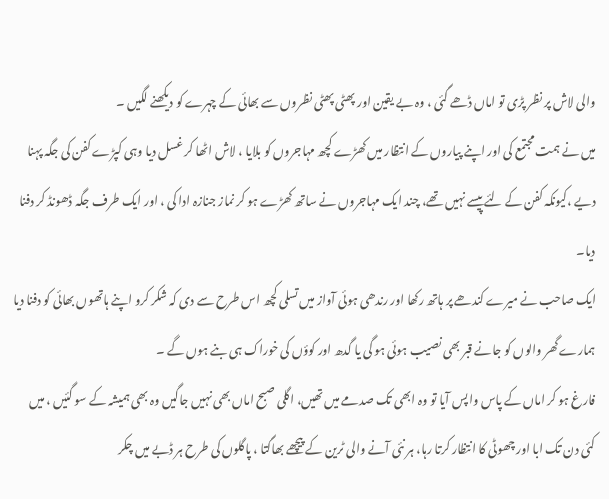والی لاش پر نظر پڑی تو اماں ڈھے گئی ، وہ بے یقین اور پھٹی پھٹی نظروں سے بھائی کے چہرے کو دیکھنے لگیں ۔
میں نے ہمت مجتمع کی اور اپنے پیاروں کے انتظار میں کھڑے کچھ مہاجروں کو بلایا ، لاش اٹھا کر غسل دیا وہی کپڑے کفن کی جگہ پہنا دیے ،کیونکہ کفن کے لئے پیسے نہیں تھے، چند ایک مہاجروں نے ساتھ کھڑے ہو کر نماز جنازہ ادا کی ، اور ایک طرف جگہ ڈھونڈ کر دفنا دیا۔
ایک صاحب نے میرے کندھے پر ہاتھ رکھا اور رندھی ہوئی آواز میں تسلی کچھ اس طرح سے دی کہ شکر کرو اپنے ہاتھوں بھائی کو دفنا دیا ہمارے گھر والوں کو جانے قبر بھی نصیب ہوئی ہو گی یا گدھ اور کوؤں کی خوراک ہی بنے ہوں گے ۔
فارغ ہو کر اماں کے پاس واپس آیا تو وہ ابھی تک صدمے میں تھیں، اگلی صبح اماں بھی نہیں جاگیں وہ بھی ہمیشہ کے سو گئیں ، میں کئی دن تک ابا اور چھوٹی کا انتظار کرتا رہا، ہر نئی آنے والی ٹرین کے پیچھے بھاگتا ، پاگلوں کی طرح ہر ڈبے میں چکر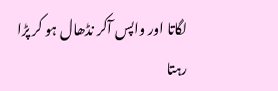لگاتا اور واپس آکر نڈھال ہو کر پڑا رہتا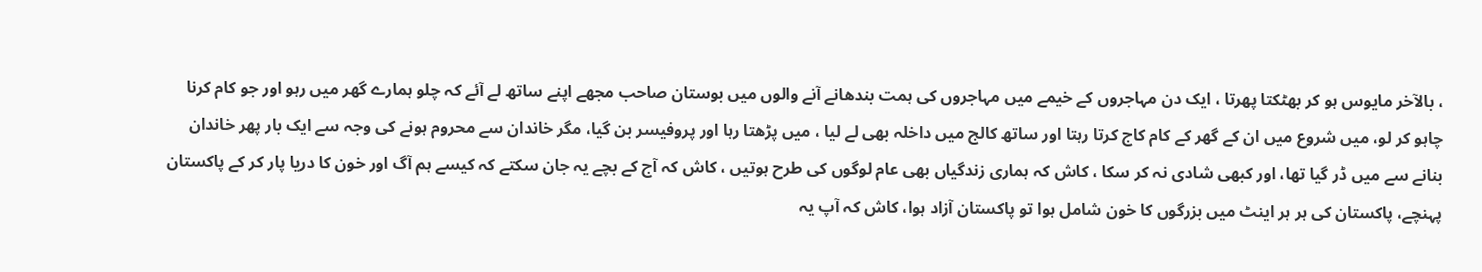، بالآخر مایوس ہو کر بھٹکتا پھرتا ، ایک دن مہاجروں کے خیمے میں مہاجروں کی ہمت بندھانے آنے والوں میں بوستان صاحب مجھے اپنے ساتھ لے آئے کہ چلو ہمارے گھر میں رہو اور جو کام کرنا چاہو کر لو، میں شروع میں ان کے گھر کے کام کاج کرتا رہتا اور ساتھ کالج میں داخلہ بھی لے لیا ، میں پڑھتا رہا اور پروفیسر بن گیا، مگر خاندان سے محروم ہونے کی وجہ سے ایک بار پھر خاندان بنانے سے میں ڈر گیا تھا، اور کبھی شادی نہ کر سکا ، کاش کہ ہماری زندگیاں بھی عام لوگوں کی طرح ہوتیں ، کاش کہ آج کے بچے یہ جان سکتے کہ کیسے ہم آگ اور خون کا دریا پار کر کے پاکستان پہنچے، پاکستان کی ہر ہر اینٹ میں بزرگوں کا خون شامل ہوا تو پاکستان آزاد ہوا، کاش کہ آپ یہ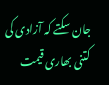جان سکتے کہ آزادی کی کتنی بھاری قیمت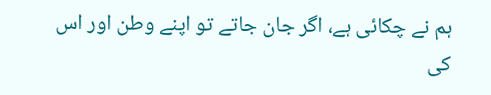ہم نے چکائی ہے، اگر جان جاتے تو اپنے وطن اور اس کی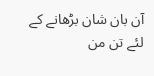آن بان شان بڑھانے کے لئے تن من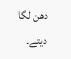دھن لگا دیتے۔